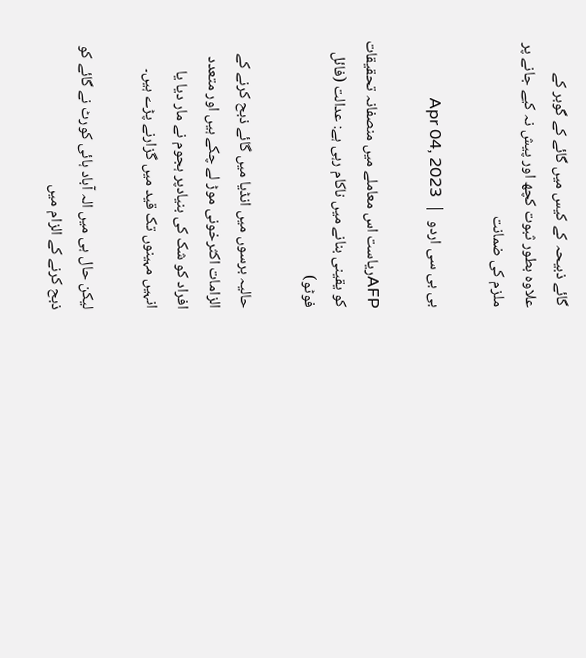گائے ذبیحہ کے کیس میں گائے کے گوبر کے علاوہ بطور ثبوت کچھ اور پیش نہ کیے جانے پر ملزم کی ضمانت

بی بی سی اردو  |  Apr 04, 2023

AFPریاست اس معاملے میں منصفانہ تحقیقات کو یقینی بنانے میں ناکام رہی ہے: عدالت (فائل فوٹو)

حالیہ برسوں میں انڈیا میں گائے ذبح کرنے کے الزامات اکثرخونی موڑ لے چکے ہیں اور متعدد افراد کو شک کی بنیادپر ہجوم نے مار دیا یا انہیں مہینوں تک قید میں گزارنے پڑے ہیں۔

لیکن حال ہی میں الہ آباد ہائی کورٹ نے گائے کو ذبح کرنے کے الزام میں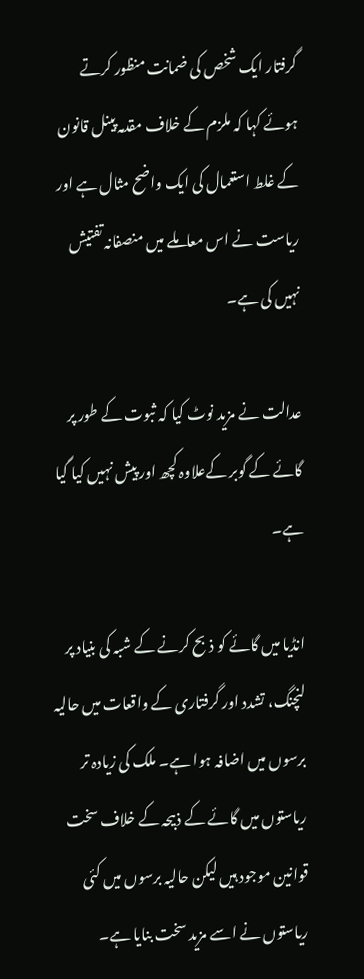گرفتار ایک شخص کی ضمانت منظور کرتے ہوئے کہا کہ ملزم کے خلاف مقدمہ پینل قانون کے غلط استعمال کی ایک واضح مثال ہے اور ریاست نے اس معاملے میں منصفانہ تفتیش نہیں کی ہے۔

عدالت نے مزید نوٹ کیا کہ ثبوت کے طور پر گائے کے گوبر کےعلاوہ کچھ اور پیش نہیں کیا گیا ہے۔

انڈیا میں گائے کو ذبح کرنے کے شبہ کی بنیاد پر لنچنگ، تشدد اور گرفتاری کے واقعات میں حالیہ برسوں میں اضافہ ہوا ہے۔ ملک کی زیادہ تر ریاستوں میں گائے کے ذبیحہ کے خلاف سخت قوانین موجود ہیں لیکن حالیہ برسوں میں کئی ریاستوں نے اسے مزید سخت بنایا ہے۔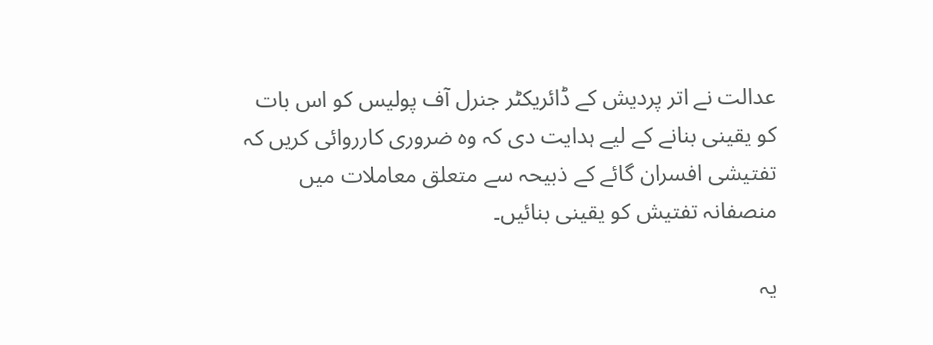عدالت نے اتر پردیش کے ڈائریکٹر جنرل آف پولیس کو اس بات کو یقینی بنانے کے لیے ہدایت دی کہ وہ ضروری کارروائی کریں کہ تفتیشی افسران گائے کے ذبیحہ سے متعلق معاملات میں منصفانہ تفتیش کو یقینی بنائیں۔

یہ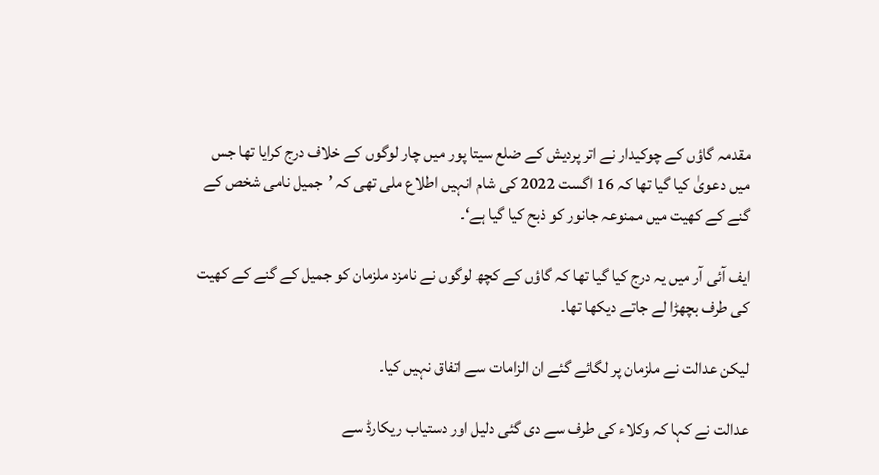مقدمہ گاؤں کے چوکیدار نے اتر پردیش کے ضلع سیتا پور میں چار لوگوں کے خلاف درج کرایا تھا جس میں دعویٰ کیا گیا تھا کہ 16 اگست 2022 کی شام انہیں اطلاع ملی تھی کہ ’جمیل نامی شخص کے گنے کے کھیت میں ممنوعہ جانور کو ذبح کیا گیا ہے‘۔

ایف آئی آر میں یہ درج کیا گیا تھا کہ گاؤں کے کچھ لوگوں نے نامزد ملزمان کو جمیل کے گنے کے کھیت کی طرف بچھڑا لے جاتے دیکھا تھا۔

لیکن عدالت نے ملزمان پر لگائے گئے ان الزامات سے اتفاق نہیں کیا۔

عدالت نے کہا کہ وکلاء کی طرف سے دی گئی دلیل اور دستیاب ریکارڈ سے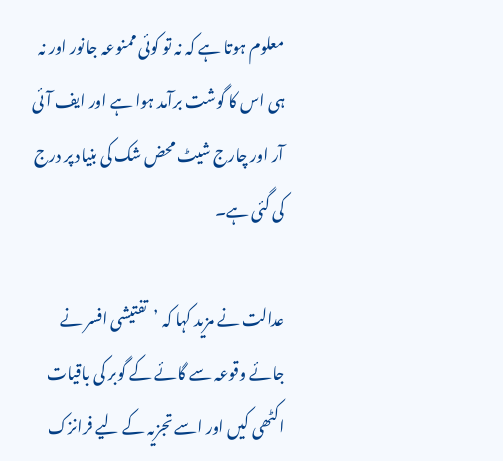معلوم ہوتا ہے کہ نہ تو کوئی ممنوعہ جانور اور نہ ہی اس کا گوشت برآمد ہوا ہے اور ایف آئی آر اور چارج شیٹ محض شک کی بنیاد پر درج کی گئی ہے۔

عدالت نے مزید کہا کہ ’تفتیشی افسر نے جائے وقوعہ سے گائے کے گوبر کی باقیات اکٹھی کیں اور اسے تجزیہ کے لیے فرانزک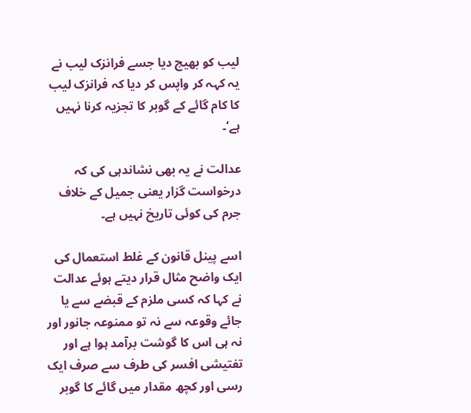لیب کو بھیج دیا جسے فرانزک لیب نے یہ کہہ کر واپس کر دیا کہ فرانزک لیب کا کام گائے کے گوبر کا تجزیہ کرنا نہیں ہے‘۔

عدالت نے یہ بھی نشاندہی کی کہ درخواست گزار یعنی جمیل کے خلاف جرم کی کوئی تاریخ نہیں ہے۔

اسے پینل قانون کے غلط استعمال کی ایک واضح مثال قرار دیتے ہوئے عدالت نے کہا کہ کسی ملزم کے قبضے سے یا جائے وقوعہ سے نہ تو ممنوعہ جانور اور نہ ہی اس کا گوشت برآمد ہوا ہے اور تفتیشی افسر کی طرف سے صرف ایک رسی اور کچھ مقدار میں گائے کا گوبر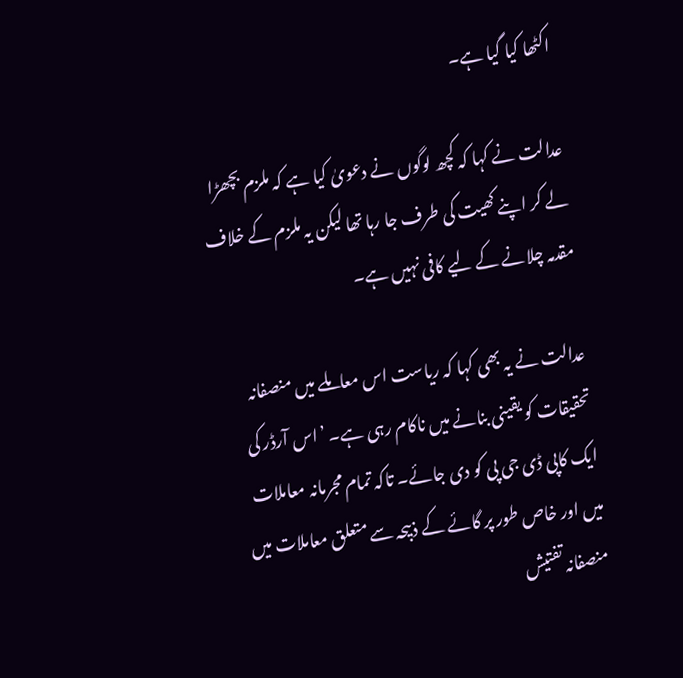اکٹھا کیا گیا ہے۔

عدالت نے کہا کہ کچھ لوگوں نے دعویٰ کیا ہے کہ ملزم بچھڑا لے کر اپنے کھیت کی طرف جا رہا تھا لیکن یہ ملزم کے خلاف مقدمہ چلانے کے لیے کافی نہیں ہے۔

عدالت نے یہ بھی کہا کہ ریاست اس معاملے میں منصفانہ تحقیقات کو یقینی بنانے میں ناکام رہی ہے۔ ’اس آرڈر کی ایک کاپی ڈی جی پی کو دی جائے۔ تاکہ تمام مجرمانہ معاملات میں اور خاص طور پر گائے کے ذبیحہ سے متعلق معاملات میں منصفانہ تفتیش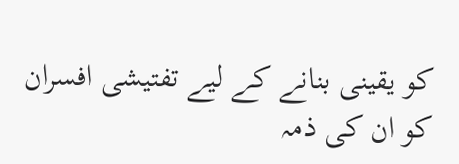کو یقینی بنانے کے لیے تفتیشی افسران کو ان کی ذمہ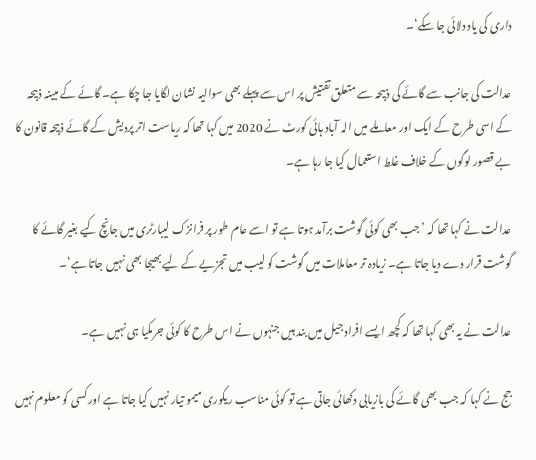داری کی یاد دلائی جا سکے‘۔

عدالت کی جانب سے گائے کی ذبیحہ سے متعلق تفتیش پر اس سے پہلے بھی سوالیہ نشان لگایا جا چکا ہے۔ گائے کے مبینہ ذبیحہ کے اسی طرح کے ایک اور معاملے میں الہ آباد ہائی کورٹ نے 2020 میں کہا تھا کہ ریاست اتر پردیش کے گائے ذبیحہ قانون کا بے قصور لوگوں کے خلاف غلط استعمال کیا جا رہا ہے۔

عدالت نے کہا تھا کہ ’جب بھی کوئی گوشت برآمد ہوتا ہے تو اسے عام طور پر فرانزک لیبارٹری میں جانچ کیے بغیر گائے کا گوشت قرار دے دیا جاتا ہے۔ زیادہ تر معاملات میں گوشت کو لیب میں تجزیے کے لیے بھیجا بھی نہیں جاتا ہے‘۔

عدالت نے یہ بھی کہا تھا کہ کچھ ایسے افراد جیل میں بند ہیں جنہوں نے اس طرح کا کوئی جرمکیا ہی نہیں ہے۔

جج نے کہا کہ جب بھی گائے کی بازیابی دکھائی جاتی ہے تو کوئی مناسب ریکوری میمو تیار نہیں کیا جاتا ہے اور کسی کو معلوم نہیں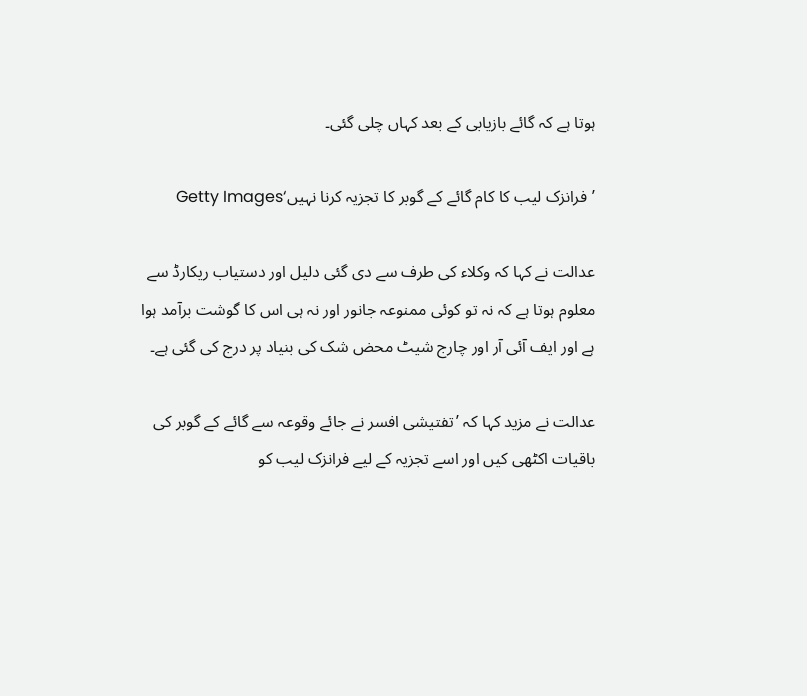ہوتا ہے کہ گائے بازیابی کے بعد کہاں چلی گئی۔

’فرانزک لیب کا کام گائے کے گوبر کا تجزیہ کرنا نہیں‘Getty Images

عدالت نے کہا کہ وکلاء کی طرف سے دی گئی دلیل اور دستیاب ریکارڈ سے معلوم ہوتا ہے کہ نہ تو کوئی ممنوعہ جانور اور نہ ہی اس کا گوشت برآمد ہوا ہے اور ایف آئی آر اور چارج شیٹ محض شک کی بنیاد پر درج کی گئی ہے۔

عدالت نے مزید کہا کہ ’تفتیشی افسر نے جائے وقوعہ سے گائے کے گوبر کی باقیات اکٹھی کیں اور اسے تجزیہ کے لیے فرانزک لیب کو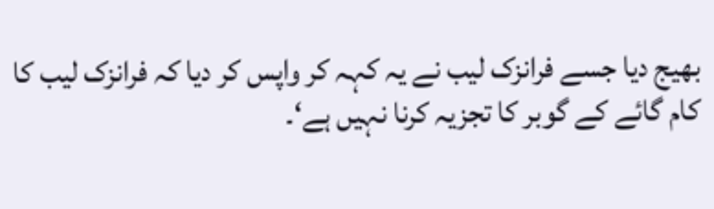بھیج دیا جسے فرانزک لیب نے یہ کہہ کر واپس کر دیا کہ فرانزک لیب کا کام گائے کے گوبر کا تجزیہ کرنا نہیں ہے‘۔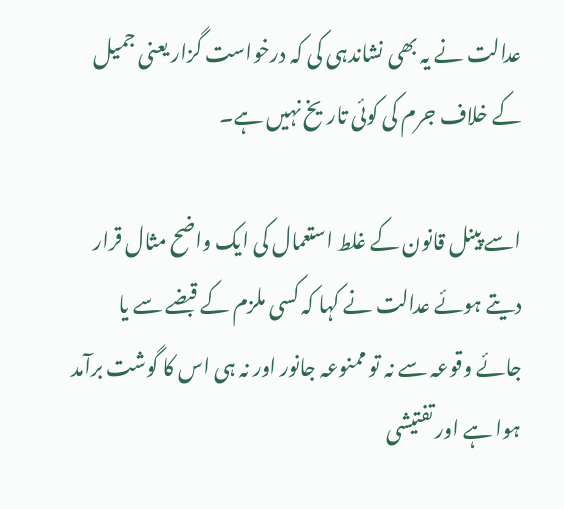عدالت نے یہ بھی نشاندہی کی کہ درخواست گزار یعنی جمیل کے خلاف جرم کی کوئی تاریخ نہیں ہے۔

اسے پینل قانون کے غلط استعمال کی ایک واضح مثال قرار دیتے ہوئے عدالت نے کہا کہ کسی ملزم کے قبضے سے یا جائے وقوعہ سے نہ تو ممنوعہ جانور اور نہ ہی اس کا گوشت برآمد ہوا ہے اور تفتیشی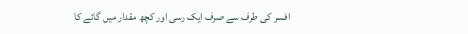افسر کی طرف سے صرف ایک رسی اور کچھ مقدار میں گائے کا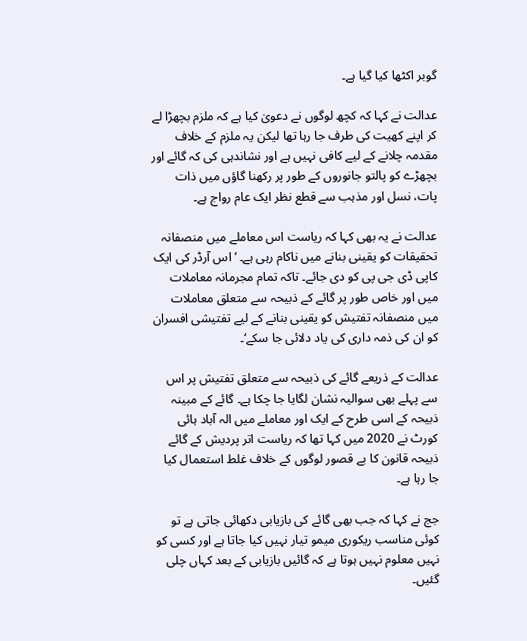گوبر اکٹھا کیا گیا ہے۔

عدالت نے کہا کہ کچھ لوگوں نے دعویٰ کیا ہے کہ ملزم بچھڑا لے کر اپنے کھیت کی طرف جا رہا تھا لیکن یہ ملزم کے خلاف مقدمہ چلانے کے لیے کافی نہیں ہے اور نشاندہی کی کہ گائے اور بچھڑے کو پالتو جانوروں کے طور پر رکھنا گاؤں میں ذات پات، نسل اور مذہب سے قطع نظر ایک عام رواج ہے۔

عدالت نے یہ بھی کہا کہ ریاست اس معاملے میں منصفانہ تحقیقات کو یقینی بنانے میں ناکام رہی ہے۔ ’اس آرڈر کی ایک کاپی ڈی جی پی کو دی جائے۔ تاکہ تمام مجرمانہ معاملات میں اور خاص طور پر گائے کے ذبیحہ سے متعلق معاملات میں منصفانہ تفتیش کو یقینی بنانے کے لیے تفتیشی افسران کو ان کی ذمہ داری کی یاد دلائی جا سکے‘۔

عدالت کے ذریعے گائے کی ذبیحہ سے متعلق تفتیش پر اس سے پہلے بھی سوالیہ نشان لگایا جا چکا ہے۔ گائے کے مبینہ ذبیحہ کے اسی طرح کے ایک اور معاملے میں الہ آباد ہائی کورٹ نے 2020 میں کہا تھا کہ ریاست اتر پردیش کے گائے ذبیحہ قانون کا بے قصور لوگوں کے خلاف غلط استعمال کیا جا رہا ہے۔

جج نے کہا کہ جب بھی گائے کی بازیابی دکھائی جاتی ہے تو کوئی مناسب ریکوری میمو تیار نہیں کیا جاتا ہے اور کسی کو نہیں معلوم نہیں ہوتا ہے کہ گائیں بازیابی کے بعد کہاں چلی گئیں۔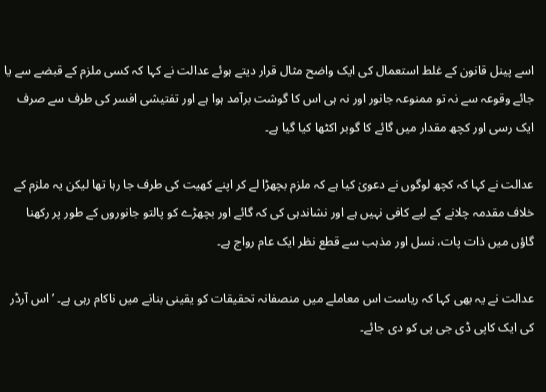اسے پینل قانون کے غلط استعمال کی ایک واضح مثال قرار دیتے ہوئے عدالت نے کہا کہ کسی ملزم کے قبضے سے یا جائے وقوعہ سے نہ تو ممنوعہ جانور اور نہ ہی اس کا گوشت برآمد ہوا ہے اور تفتیشی افسر کی طرف سے صرف ایک رسی اور کچھ مقدار میں گائے کا گوبر اکٹھا کیا گیا ہے۔

عدالت نے کہا کہ کچھ لوگوں نے دعویٰ کیا ہے کہ ملزم بچھڑا لے کر اپنے کھیت کی طرف جا رہا تھا لیکن یہ ملزم کے خلاف مقدمہ چلانے کے لیے کافی نہیں ہے اور نشاندہی کی کہ گائے اور بچھڑے کو پالتو جانوروں کے طور پر رکھنا گاؤں میں ذات پات، نسل اور مذہب سے قطع نظر ایک عام رواج ہے۔

عدالت نے یہ بھی کہا کہ ریاست اس معاملے میں منصفانہ تحقیقات کو یقینی بنانے میں ناکام رہی ہے۔ ’اس آرڈر کی ایک کاپی ڈی جی پی کو دی جائے۔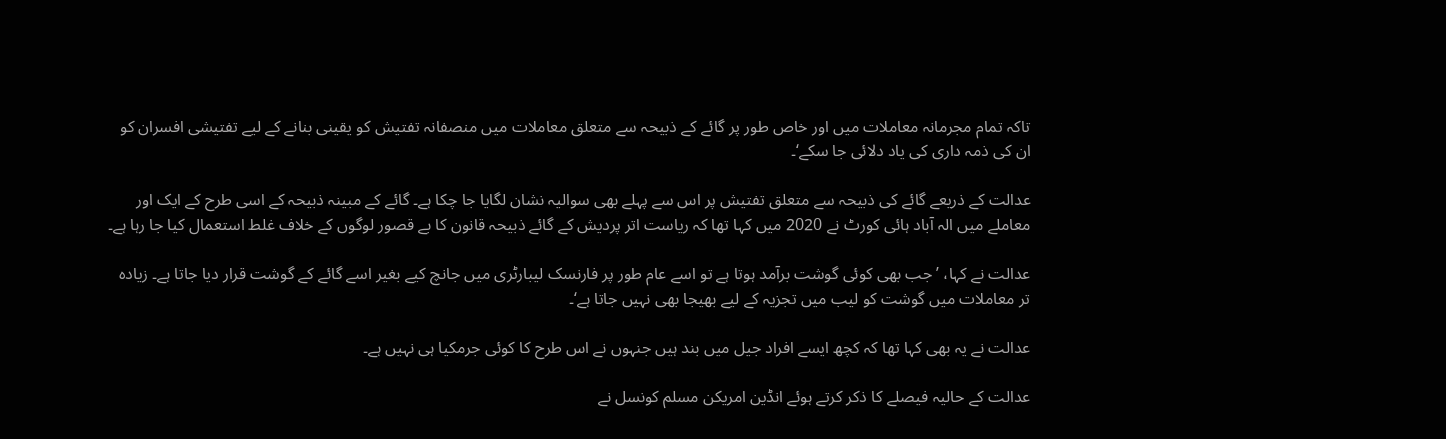تاکہ تمام مجرمانہ معاملات میں اور خاص طور پر گائے کے ذبیحہ سے متعلق معاملات میں منصفانہ تفتیش کو یقینی بنانے کے لیے تفتیشی افسران کو ان کی ذمہ داری کی یاد دلائی جا سکے‘۔

عدالت کے ذریعے گائے کی ذبیحہ سے متعلق تفتیش پر اس سے پہلے بھی سوالیہ نشان لگایا جا چکا ہے۔ گائے کے مبینہ ذبیحہ کے اسی طرح کے ایک اور معاملے میں الہ آباد ہائی کورٹ نے 2020 میں کہا تھا کہ ریاست اتر پردیش کے گائے ذبیحہ قانون کا بے قصور لوگوں کے خلاف غلط استعمال کیا جا رہا ہے۔

عدالت نے کہا، ’جب بھی کوئی گوشت برآمد ہوتا ہے تو اسے عام طور پر فارنسک لیبارٹری میں جانچ کیے بغیر اسے گائے کے گوشت قرار دیا جاتا ہے۔ زیادہ تر معاملات میں گوشت کو لیب میں تجزیہ کے لیے بھیجا بھی نہیں جاتا ہے‘۔

عدالت نے یہ بھی کہا تھا کہ کچھ ایسے افراد جیل میں بند ہیں جنہوں نے اس طرح کا کوئی جرمکیا ہی نہیں ہے۔

عدالت کے حالیہ فیصلے کا ذکر کرتے ہوئے انڈین امریکن مسلم کونسل نے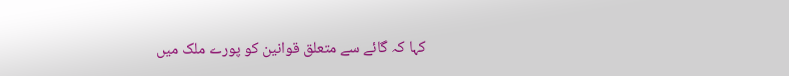کہا کہ گائے سے متعلق قوانین کو پورے ملک میں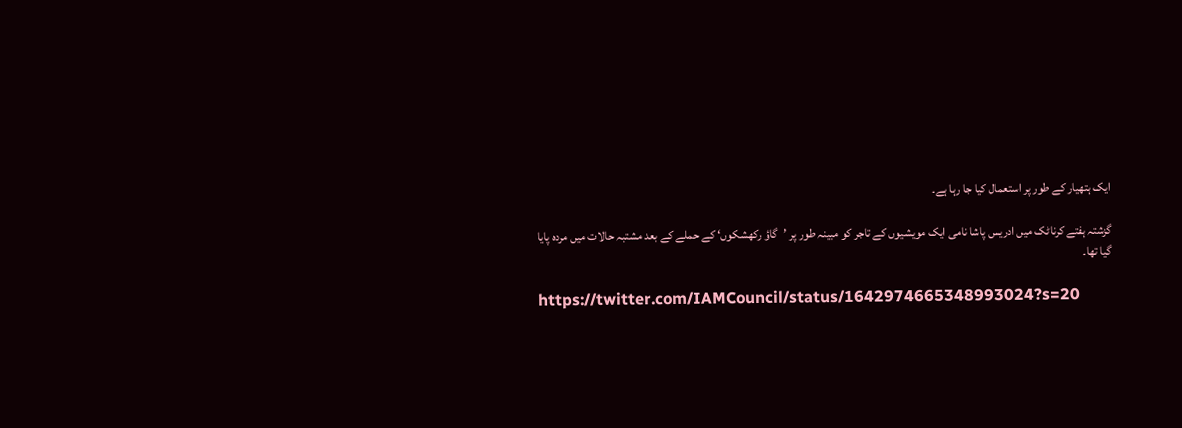ایک ہتھیار کے طور پر استعمال کیا جا رہا ہے۔

گزشتہ ہفتے کرناٹک میں ادریس پاشا نامی ایک مویشیوں کے تاجر کو مبینہ طور پر ’گاؤ رکھشکوں‘ کے حملے کے بعد مشتبہ حالات میں مردہ پایا گیا تھا۔

https://twitter.com/IAMCouncil/status/1642974665348993024?s=20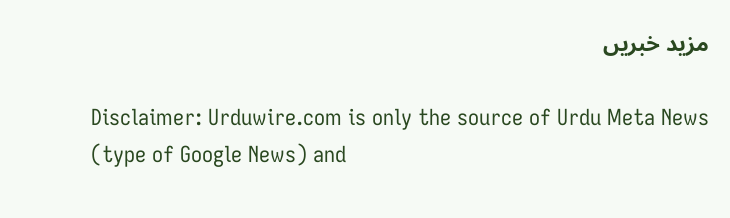مزید خبریں

Disclaimer: Urduwire.com is only the source of Urdu Meta News (type of Google News) and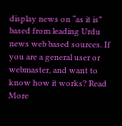display news on “as it is” based from leading Urdu news web based sources. If you are a general user or webmaster, and want to know how it works? Read More